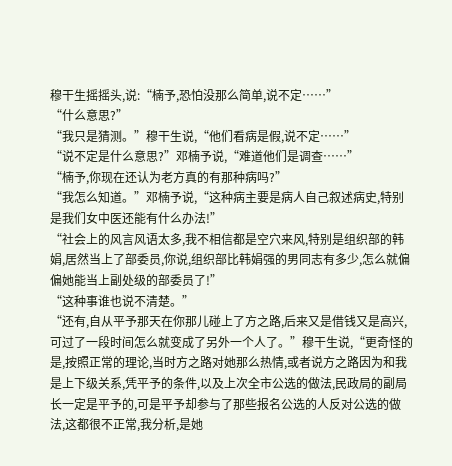穆干生摇摇头,说:“楠予,恐怕没那么简单,说不定……”
“什么意思?”
“我只是猜测。”穆干生说,“他们看病是假,说不定……”
“说不定是什么意思?”邓楠予说,“难道他们是调查……”
“楠予,你现在还认为老方真的有那种病吗?”
“我怎么知道。”邓楠予说,“这种病主要是病人自己叙述病史,特别是我们女中医还能有什么办法!”
“社会上的风言风语太多,我不相信都是空穴来风,特别是组织部的韩娟,居然当上了部委员,你说,组织部比韩娟强的男同志有多少,怎么就偏偏她能当上副处级的部委员了!”
“这种事谁也说不清楚。”
“还有,自从平予那天在你那儿碰上了方之路,后来又是借钱又是高兴,可过了一段时间怎么就变成了另外一个人了。”穆干生说,“更奇怪的是,按照正常的理论,当时方之路对她那么热情,或者说方之路因为和我是上下级关系,凭平予的条件,以及上次全市公选的做法,民政局的副局长一定是平予的,可是平予却参与了那些报名公选的人反对公选的做法,这都很不正常,我分析,是她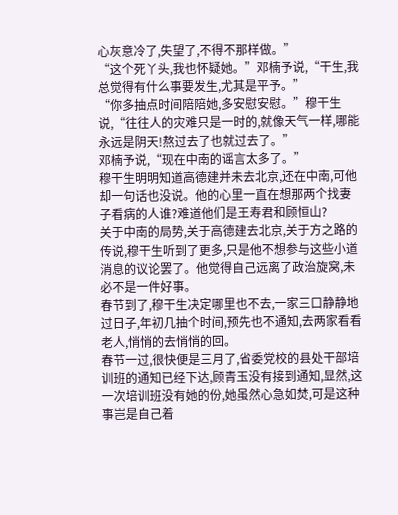心灰意冷了,失望了,不得不那样做。”
“这个死丫头,我也怀疑她。”邓楠予说,“干生,我总觉得有什么事要发生,尤其是平予。”
“你多抽点时间陪陪她,多安慰安慰。”穆干生说,“往往人的灾难只是一时的,就像天气一样,哪能永远是阴天!熬过去了也就过去了。”
邓楠予说,“现在中南的谣言太多了。”
穆干生明明知道高德建并未去北京,还在中南,可他却一句话也没说。他的心里一直在想那两个找妻子看病的人谁?难道他们是王寿君和顾恒山?
关于中南的局势,关于高德建去北京,关于方之路的传说,穆干生听到了更多,只是他不想参与这些小道消息的议论罢了。他觉得自己远离了政治旋窝,未必不是一件好事。
春节到了,穆干生决定哪里也不去,一家三口静静地过日子,年初几抽个时间,预先也不通知,去两家看看老人,悄悄的去悄悄的回。
春节一过,很快便是三月了,省委党校的县处干部培训班的通知已经下达,顾青玉没有接到通知,显然,这一次培训班没有她的份,她虽然心急如焚,可是这种事岂是自己着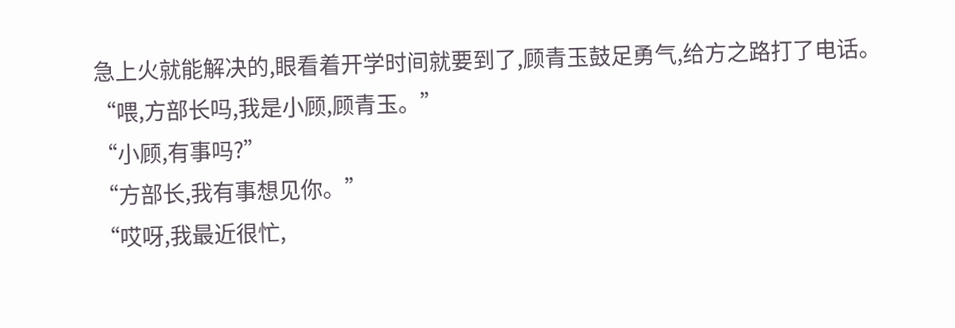急上火就能解决的,眼看着开学时间就要到了,顾青玉鼓足勇气,给方之路打了电话。
“喂,方部长吗,我是小顾,顾青玉。”
“小顾,有事吗?”
“方部长,我有事想见你。”
“哎呀,我最近很忙,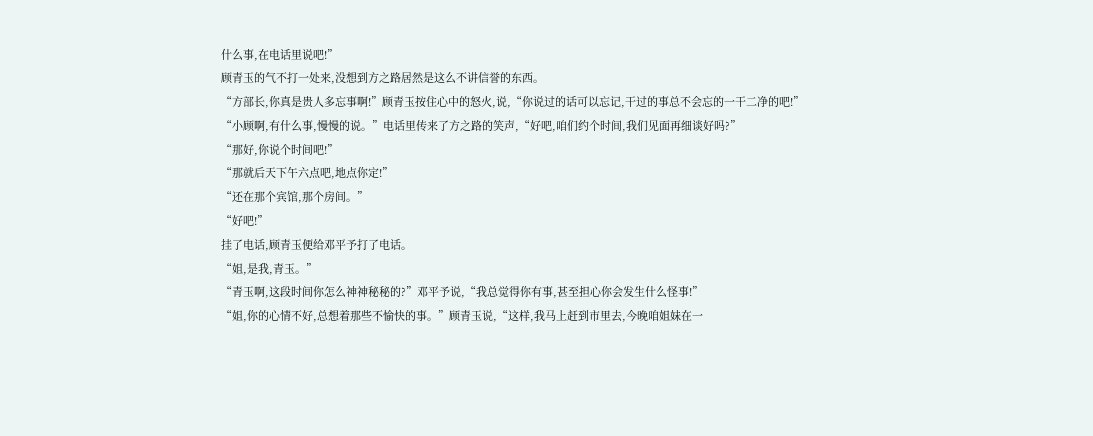什么事,在电话里说吧!”
顾青玉的气不打一处来,没想到方之路居然是这么不讲信誉的东西。
“方部长,你真是贵人多忘事啊!”顾青玉按住心中的怒火,说,“你说过的话可以忘记,干过的事总不会忘的一干二净的吧!”
“小顾啊,有什么事,慢慢的说。”电话里传来了方之路的笑声,“好吧,咱们约个时间,我们见面再细谈好吗?”
“那好,你说个时间吧!”
“那就后天下午六点吧,地点你定!”
“还在那个宾馆,那个房间。”
“好吧!”
挂了电话,顾青玉便给邓平予打了电话。
“姐,是我,青玉。”
“青玉啊,这段时间你怎么神神秘秘的?”邓平予说,“我总觉得你有事,甚至担心你会发生什么怪事!”
“姐,你的心情不好,总想着那些不愉快的事。”顾青玉说,“这样,我马上赶到市里去,今晚咱姐妹在一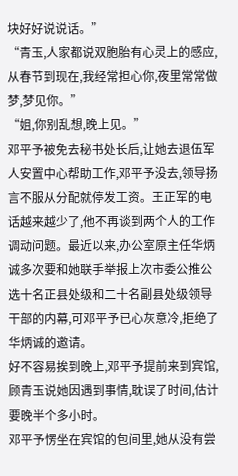块好好说说话。”
“青玉,人家都说双胞胎有心灵上的感应,从春节到现在,我经常担心你,夜里常常做梦,梦见你。”
“姐,你别乱想,晚上见。”
邓平予被免去秘书处长后,让她去退伍军人安置中心帮助工作,邓平予没去,领导扬言不服从分配就停发工资。王正军的电话越来越少了,他不再谈到两个人的工作调动问题。最近以来,办公室原主任华炳诚多次要和她联手举报上次市委公推公选十名正县处级和二十名副县处级领导干部的内幕,可邓平予已心灰意冷,拒绝了华炳诚的邀请。
好不容易挨到晚上,邓平予提前来到宾馆,顾青玉说她因遇到事情,耽误了时间,估计要晚半个多小时。
邓平予愣坐在宾馆的包间里,她从没有尝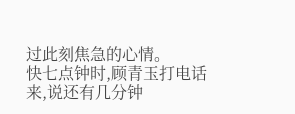过此刻焦急的心情。
快七点钟时,顾青玉打电话来,说还有几分钟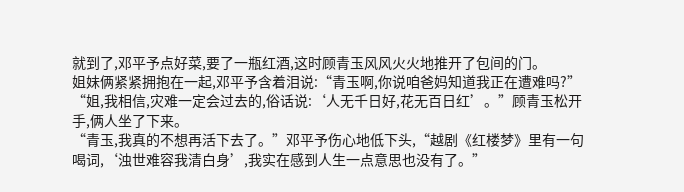就到了,邓平予点好菜,要了一瓶红酒,这时顾青玉风风火火地推开了包间的门。
姐妹俩紧紧拥抱在一起,邓平予含着泪说:“青玉啊,你说咱爸妈知道我正在遭难吗?”
“姐,我相信,灾难一定会过去的,俗话说:‘人无千日好,花无百日红’。”顾青玉松开手,俩人坐了下来。
“青玉,我真的不想再活下去了。”邓平予伤心地低下头,“越剧《红楼梦》里有一句喝词,‘浊世难容我清白身’,我实在感到人生一点意思也没有了。”